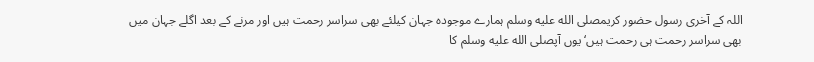اللہ کے آخری رسول حضور کریمصلى الله عليه وسلم ہمارے موجودہ جہان کیلئے بھی سراسر رحمت ہیں اور مرنے کے بعد اگلے جہان میں بھی سراسر رحمت ہی رحمت ہیں‘ یوں آپصلى الله عليه وسلم کا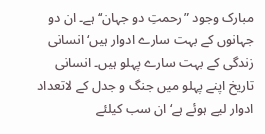مبارک وجود ”رحمتِ دو جہان‘‘ ہے۔ ان دو جہانوں کے بہت سارے ادوار ہیں‘ انسانی زندگی کے بہت سارے پہلو ہیں۔ انسانی تاریخ اپنے پہلو میں جنگ و جدل کے لاتعداد ادوار لیے ہوئے ہے‘ ان سب کیلئے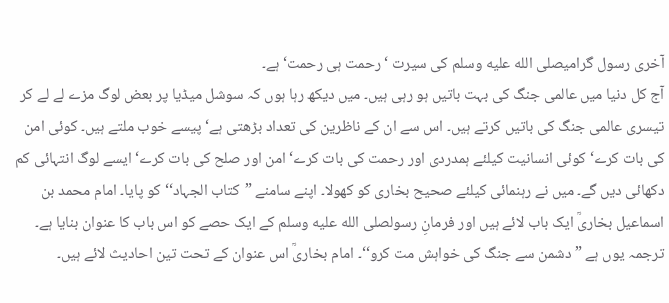آخری رسول گرامیصلى الله عليه وسلم کی سیرت ‘رحمت ہی رحمت‘ ہے۔
آج کل دنیا میں عالمی جنگ کی بہت باتیں ہو رہی ہیں۔ میں دیکھ رہا ہوں کہ سوشل میڈیا پر بعض لوگ مزے لے لے کر تیسری عالمی جنگ کی باتیں کرتے ہیں۔ اس سے ان کے ناظرین کی تعداد بڑھتی ہے‘ پیسے خوب ملتے ہیں۔ کوئی امن کی بات کرے‘ کوئی انسانیت کیلئے ہمدردی اور رحمت کی بات کرے‘ امن اور صلح کی بات کرے‘ ایسے لوگ انتہائی کم دکھائی دیں گے۔ میں نے رہنمائی کیلئے صحیح بخاری کو کھولا۔ اپنے سامنے ”کتاب الجہاد‘‘ کو پایا۔ امام محمد بن اسماعیل بخاریؒ ایک باب لائے ہیں اور فرمانِ رسولصلى الله عليه وسلم کے ایک حصے کو اس باب کا عنوان بنایا ہے۔ ترجمہ یوں ہے ” دشمن سے جنگ کی خواہش مت کرو‘‘۔ امام بخاریؒ اس عنوان کے تحت تین احادیث لائے ہیں۔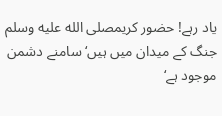یاد رہے! حضور کریمصلى الله عليه وسلم جنگ کے میدان میں ہیں‘ سامنے دشمن موجود ہے‘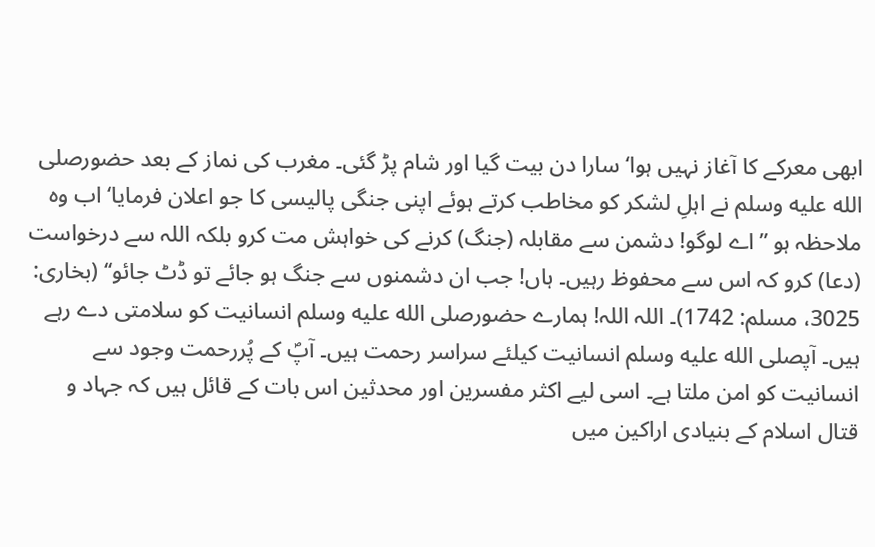ابھی معرکے کا آغاز نہیں ہوا‘ سارا دن بیت گیا اور شام پڑ گئی۔ مغرب کی نماز کے بعد حضورصلى الله عليه وسلم نے اہلِ لشکر کو مخاطب کرتے ہوئے اپنی جنگی پالیسی کا جو اعلان فرمایا‘ اب وہ ملاحظہ ہو ”اے لوگو! دشمن سے مقابلہ (جنگ) کرنے کی خواہش مت کرو بلکہ اللہ سے درخواست (دعا) کرو کہ اس سے محفوظ رہیں۔ ہاں! جب ان دشمنوں سے جنگ ہو جائے تو ڈٹ جائو‘‘ (بخاری: 3025، مسلم: 1742)۔ اللہ اللہ! ہمارے حضورصلى الله عليه وسلم انسانیت کو سلامتی دے رہے ہیں۔ آپصلى الله عليه وسلم انسانیت کیلئے سراسر رحمت ہیں۔ آپؐ کے پُررحمت وجود سے انسانیت کو امن ملتا ہے۔ اسی لیے اکثر مفسرین اور محدثین اس بات کے قائل ہیں کہ جہاد و قتال اسلام کے بنیادی اراکین میں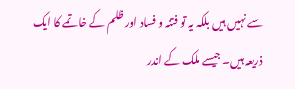سے نہیں ہیں بلکہ یہ تو فتنہ و فساد اور ظلم کے خاتمے کا ایک ذریعہ ہیں۔ جیسے ملک کے اندر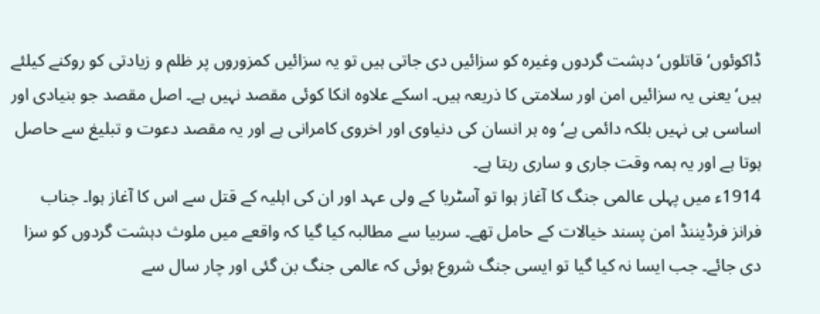ڈاکوئوں‘ قاتلوں‘ دہشت گردوں وغیرہ کو سزائیں دی جاتی ہیں تو یہ سزائیں کمزوروں پر ظلم و زیادتی کو روکنے کیلئے ہیں‘ یعنی یہ سزائیں امن اور سلامتی کا ذریعہ ہیں۔ اسکے علاوہ انکا کوئی مقصد نہیں ہے۔ اصل مقصد جو بنیادی اور اساسی ہی نہیں بلکہ دائمی ہے‘ وہ ہر انسان کی دنیاوی اور اخروی کامرانی ہے اور یہ مقصد دعوت و تبلیغ سے حاصل ہوتا ہے اور یہ ہمہ وقت جاری و ساری رہتا ہے۔
1914ء میں پہلی عالمی جنگ کا آغاز ہوا تو آسٹریا کے ولی عہد اور ان کی اہلیہ کے قتل سے اس کا آغاز ہوا۔ جناب فرانز فرڈیننڈ امن پسند خیالات کے حامل تھے۔ سربیا سے مطالبہ کیا گیا کہ واقعے میں ملوث دہشت گردوں کو سزا دی جائے۔ جب ایسا نہ کیا گیا تو ایسی جنگ شروع ہوئی کہ عالمی جنگ بن گئی اور چار سال سے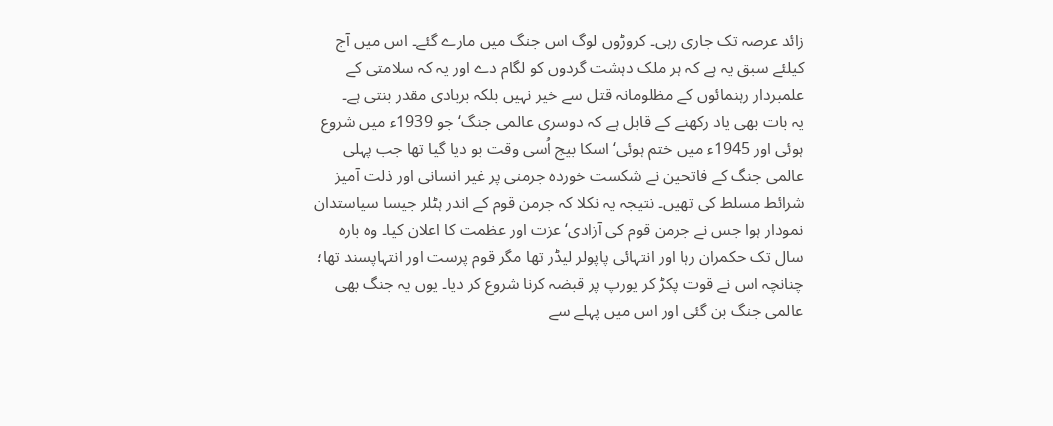زائد عرصہ تک جاری رہی۔ کروڑوں لوگ اس جنگ میں مارے گئے۔ اس میں آج کیلئے سبق یہ ہے کہ ہر ملک دہشت گردوں کو لگام دے اور یہ کہ سلامتی کے علمبردار رہنمائوں کے مظلومانہ قتل سے خیر نہیں بلکہ بربادی مقدر بنتی ہے۔
یہ بات بھی یاد رکھنے کے قابل ہے کہ دوسری عالمی جنگ‘ جو 1939ء میں شروع ہوئی اور 1945ء میں ختم ہوئی‘ اسکا بیج اُسی وقت بو دیا گیا تھا جب پہلی عالمی جنگ کے فاتحین نے شکست خوردہ جرمنی پر غیر انسانی اور ذلت آمیز شرائط مسلط کی تھیں۔ نتیجہ یہ نکلا کہ جرمن قوم کے اندر ہٹلر جیسا سیاستدان نمودار ہوا جس نے جرمن قوم کی آزادی‘ عزت اور عظمت کا اعلان کیا۔ وہ بارہ سال تک حکمران رہا اور انتہائی پاپولر لیڈر تھا مگر قوم پرست اور انتہاپسند تھا؛ چنانچہ اس نے قوت پکڑ کر یورپ پر قبضہ کرنا شروع کر دیا۔ یوں یہ جنگ بھی عالمی جنگ بن گئی اور اس میں پہلے سے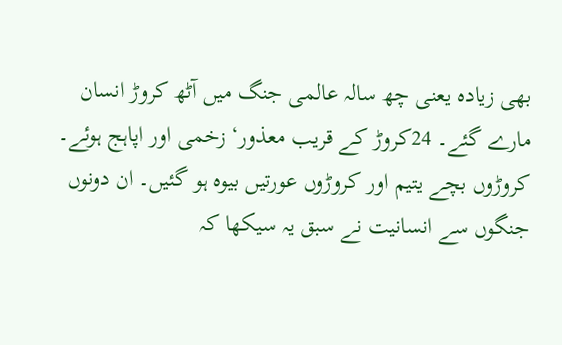بھی زیادہ یعنی چھ سالہ عالمی جنگ میں آٹھ کروڑ انسان مارے گئے۔ 24کروڑ کے قریب معذور‘ زخمی اور اپاہج ہوئے۔ کروڑوں بچے یتیم اور کروڑوں عورتیں بیوہ ہو گئیں۔ ان دونوں جنگوں سے انسانیت نے سبق یہ سیکھا کہ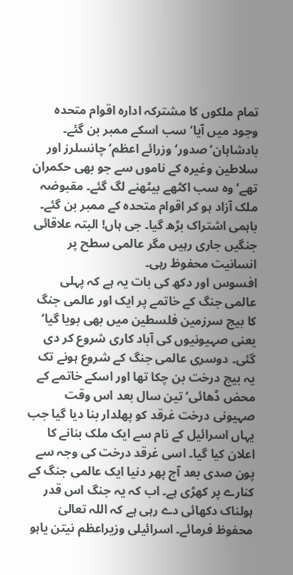تمام ملکوں کا مشترکہ ادارہ اقوام متحدہ وجود میں آیا‘ سب اسکے ممبر بن گئے۔ بادشاہان‘ صدور‘ وزرائے اعظم‘ چانسلرز اور سلاطین وغیرہ کے ناموں سے جو بھی حکمران تھے‘ وہ سب اکٹھے بیٹھنے لگ گئے۔ مقبوضہ ملک آزاد ہو کر اقوام متحدہ کے ممبر بن گئے۔ باہمی اشتراک بڑھ گیا۔ جی ہاں! البتہ علاقائی جنگیں جاری رہیں مگر عالمی سطح پر انسانیت محفوظ رہی۔
افسوس اور دکھ کی بات یہ ہے کہ پہلی عالمی جنگ کے خاتمے پر ایک اور عالمی جنگ کا بیج سرزمین فلسطین میں بھی بویا گیا‘ یعنی صہیونیوں کی آباد کاری شروع کر دی گئی۔ دوسری عالمی جنگ کے شروع ہونے تک یہ بیج درخت بن چکا تھا اور اسکے خاتمے کے محض ڈھائی‘ تین سال بعد اس وقت صہیونی درخت غرقد کو پھلدار بنا دیا گیا جب یہاں اسرائیل کے نام سے ایک ملک بنانے کا اعلان کیا گیا۔ اسی غرقد درخت کی وجہ سے پون صدی بعد آج پھر دنیا ایک عالمی جنگ کے کنارے پر کھڑی ہے۔ اب کہ یہ جنگ اس قدر ہولناک دکھائی دے رہی ہے کہ اللہ تعالیٰ محفوظ فرمائے۔ اسرائیلی وزیراعظم نیتن یاہو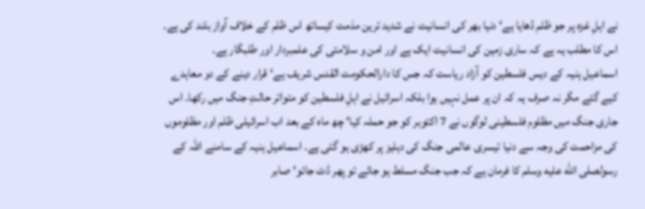نے اہلِ غزہ پر جو ظلم ڈھایا ہے‘ دنیا بھر کی انسانیت نے شدید ترین مذمت کیساتھ اس ظلم کے خلاف آواز بلند کی ہے۔ اس کا مطلب یہ ہے کہ ساری زمین کی انسانیت ایک ہے اور امن و سلامتی کی علمبردار اور طلبگار ہے۔
اسماعیل ہنیہ کے دیس فلسطین کو آزاد ریاست کہ جس کا دارالحکومت القدس شریف ہے‘ قرار دینے کے دو معاہدے کیے گئے مگر نہ صرف یہ کہ ان پر عمل نہیں ہوا بلکہ اسرائیل نے اہلِ فلسطین کو متواتر حالتِ جنگ میں رکھا۔ اس جاری جنگ میں مظلوم فلسطینی لوگوں نے 7 اکتوبر کو جو حملہ کیا‘ چھ ماہ کے بعد اب اسرائیلی ظلم اور مظلوموں کی مزاحمت کی وجہ سے دنیا تیسری عالمی جنگ کی دہلیز پر کھڑی ہو گئی ہے۔ اسماعیل ہنیہ کے سامنے اللہ کے رسولصلى الله عليه وسلم کا فرمان ہے کہ جب جنگ مسلط ہو جائے تو پھر ڈٹ جائو‘ صابر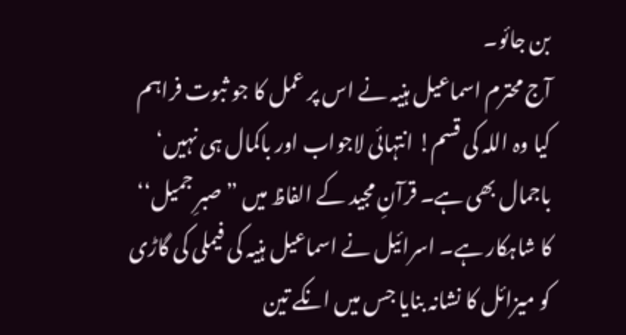بن جائو۔
آج محترم اسماعیل ہنیہ نے اس پر عمل کا جو ثبوت فراہم کیا وہ اللہ کی قسم! انتہائی لاجواب اور باکمال ہی نہیں‘ باجمال بھی ہے۔ قرآنِ مجید کے الفاظ میں ”صبرِ جمیل‘‘ کا شاہکار ہے۔ اسرائیل نے اسماعیل ہنیہ کی فیملی کی گاڑی کو میزائل کا نشانہ بنایا جس میں انکے تین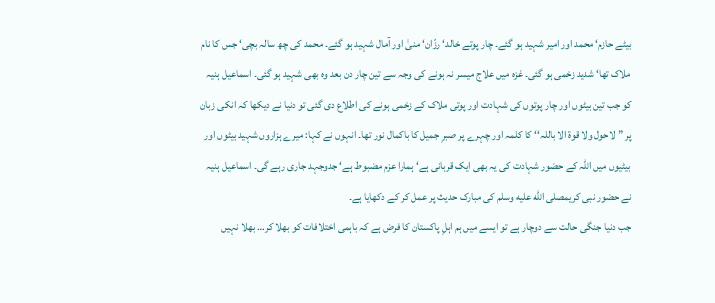بیٹے حازم‘ محمد اور امیر شہید ہو گئے۔ چار پوتے خالد‘ رزّان‘ منیٰ اور آمال شہید ہو گئے۔ محمد کی چھ سالہ بچی‘ جس کا نام ملاک تھا‘ شدید زخمی ہو گئی۔ غزہ میں علاج میسر نہ ہونے کی وجہ سے تین چار دن بعد وہ بھی شہید ہو گئی۔ اسماعیل ہنیہ کو جب تین بیٹوں اور چار پوتوں کی شہادت اور پوتی ملاک کے زخمی ہونے کی اطلاع دی گئی تو دنیا نے دیکھا کہ انکی زبان پر ”لاحول ولا قوۃ الا باللہ‘‘ کا کلمہ اور چہرے پر صبرِ جمیل کا باکمال نور تھا۔ انہوں نے کہا: میرے ہزاروں شہید بیٹوں اور بیٹیوں میں اللہ کے حضور شہادت کی یہ بھی ایک قربانی ہے‘ ہمارا عزم مضبوط ہے‘ جدوجہد جاری رہے گی۔ اسماعیل ہنیہ نے حضور نبی کریمصلى الله عليه وسلم کی مبارک حدیث پر عمل کر کے دکھایا ہے۔
جب دنیا جنگی حالت سے دوچار ہے تو ایسے میں ہم اہلِ پاکستان کا فرض ہے کہ باہمی اختلافات کو بھلا کر… بھلا نہیں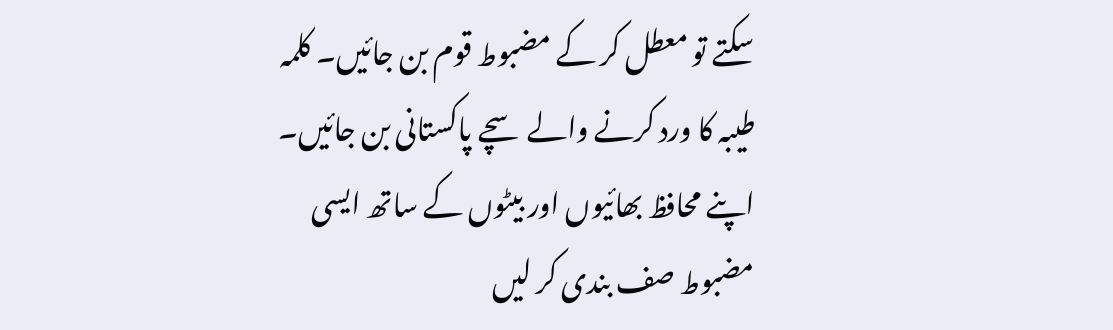سکتے تو معطل کر کے مضبوط قوم بن جائیں۔ کلمہ طیبہ کا ورد کرنے والے سچے پاکستانی بن جائیں۔ اپنے محافظ بھائیوں اور بیٹوں کے ساتھ ایسی مضبوط صف بندی کر لیں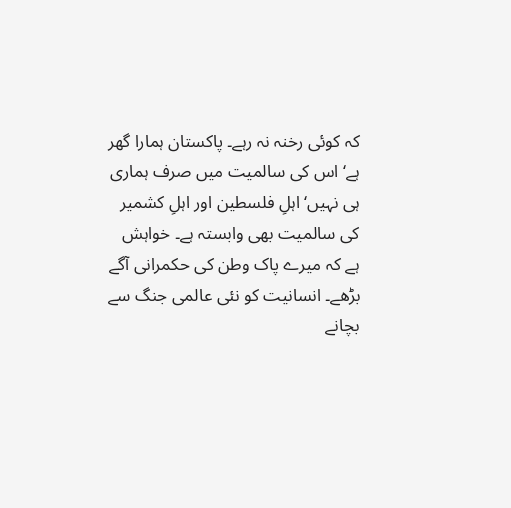کہ کوئی رخنہ نہ رہے۔ پاکستان ہمارا گھر ہے‘ اس کی سالمیت میں صرف ہماری ہی نہیں‘ اہلِ فلسطین اور اہلِ کشمیر کی سالمیت بھی وابستہ ہے۔ خواہش ہے کہ میرے پاک وطن کی حکمرانی آگے بڑھے۔ انسانیت کو نئی عالمی جنگ سے بچانے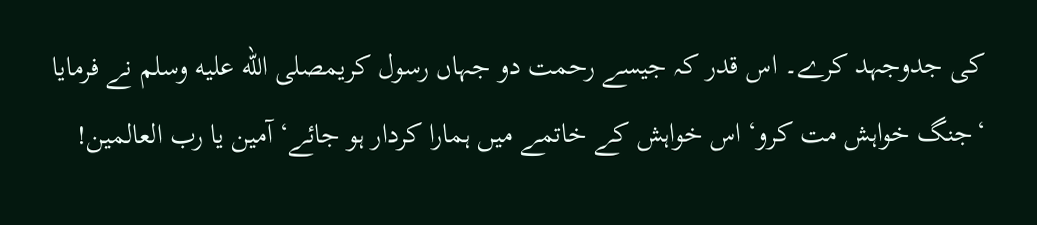کی جدوجہد کرے۔ اس قدر کہ جیسے رحمت دو جہاں رسول کریمصلى الله عليه وسلم نے فرمایا ‘جنگ خواہش مت کرو‘ اس خواہش کے خاتمے میں ہمارا کردار ہو جائے‘ آمین یا رب العالمین!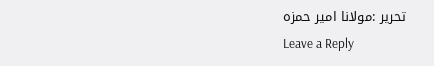تحریر :مولانا امیر حمزہ
Leave a Reply